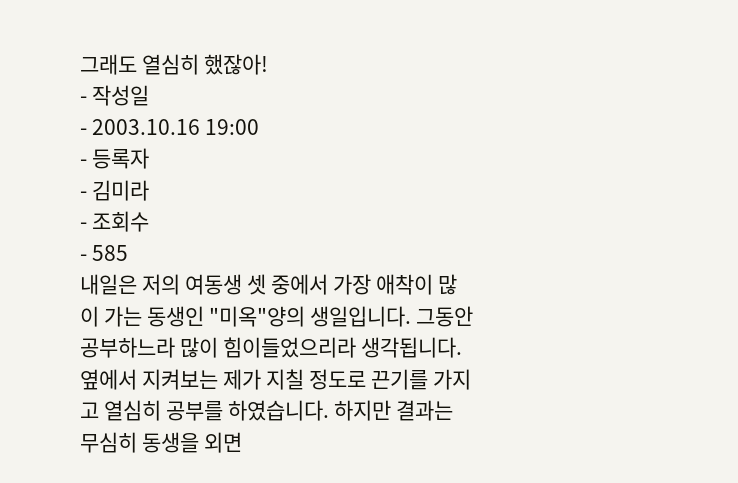그래도 열심히 했잖아!
- 작성일
- 2003.10.16 19:00
- 등록자
- 김미라
- 조회수
- 585
내일은 저의 여동생 셋 중에서 가장 애착이 많이 가는 동생인 "미옥"양의 생일입니다. 그동안 공부하느라 많이 힘이들었으리라 생각됩니다. 옆에서 지켜보는 제가 지칠 정도로 끈기를 가지고 열심히 공부를 하였습니다. 하지만 결과는 무심히 동생을 외면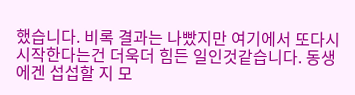했습니다. 비록 결과는 나빴지만 여기에서 또다시 시작한다는건 더욱더 힘든 일인것같습니다. 동생에겐 섭섭할 지 모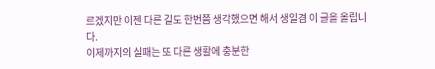르겠지만 이젠 다른 길도 한번쯤 생각했으면 해서 생일겸 이 글을 올립니다.
이제까지의 실패는 또 다른 생활에 충분한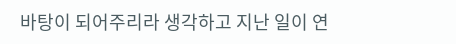바탕이 되어주리라 생각하고 지난 일이 연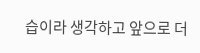습이라 생각하고 앞으로 더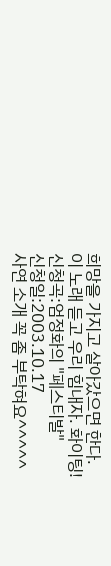희망을 가지고 살아갔으면 한다.
이 노래 듣고 우리 힘내자. 화이팅!
신청곡:엄정화의 "페스티발"
신청일:2003.10.17
사연 소개 꼭 좀 부탁혀요^^^^^